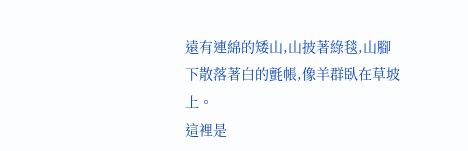遠有連綿的矮山,山披著綠毯,山腳下散落著白的氈帳,像羊群臥在草坡上。
這裡是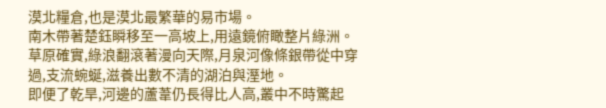漠北糧倉,也是漠北最繁華的易市場。
南木帶著楚鈺瞬移至一高坡上,用遠鏡俯瞰整片綠洲。
草原確實,綠浪翻滾著漫向天際,月泉河像條銀帶從中穿過,支流蜿蜒,滋養出數不清的湖泊與溼地。
即便了乾旱,河邊的蘆葦仍長得比人高,叢中不時驚起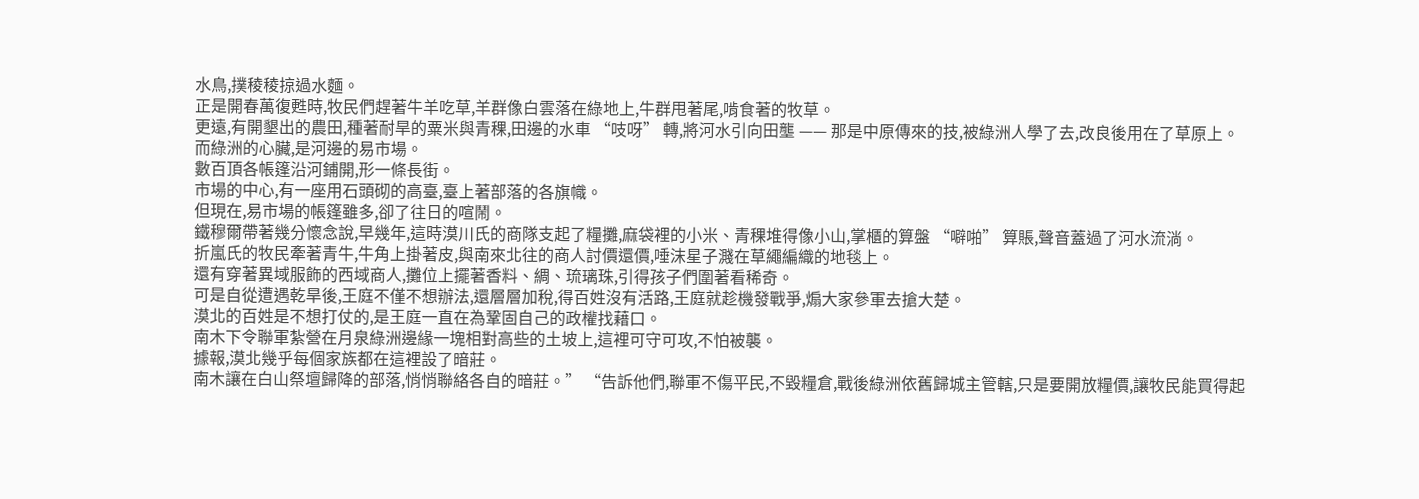水鳥,撲稜稜掠過水麵。
正是開春萬復甦時,牧民們趕著牛羊吃草,羊群像白雲落在綠地上,牛群甩著尾,啃食著的牧草。
更遠,有開墾出的農田,種著耐旱的粟米與青稞,田邊的水車 “吱呀” 轉,將河水引向田壟 —— 那是中原傳來的技,被綠洲人學了去,改良後用在了草原上。
而綠洲的心臟,是河邊的易市場。
數百頂各帳篷沿河鋪開,形一條長街。
市場的中心,有一座用石頭砌的高臺,臺上著部落的各旗幟。
但現在,易市場的帳篷雖多,卻了往日的喧鬧。
鐵穆爾帶著幾分懷念說,早幾年,這時漠川氏的商隊支起了糧攤,麻袋裡的小米、青稞堆得像小山,掌櫃的算盤 “噼啪” 算賬,聲音蓋過了河水流淌。
折嵐氏的牧民牽著青牛,牛角上掛著皮,與南來北往的商人討價還價,唾沫星子濺在草繩編織的地毯上。
還有穿著異域服飾的西域商人,攤位上擺著香料、綢、琉璃珠,引得孩子們圍著看稀奇。
可是自從遭遇乾旱後,王庭不僅不想辦法,還層層加稅,得百姓沒有活路,王庭就趁機發戰爭,煽大家參軍去搶大楚。
漠北的百姓是不想打仗的,是王庭一直在為鞏固自己的政權找藉口。
南木下令聯軍紮營在月泉綠洲邊緣一塊相對高些的土坡上,這裡可守可攻,不怕被襲。
據報,漠北幾乎每個家族都在這裡設了暗莊。
南木讓在白山祭壇歸降的部落,悄悄聯絡各自的暗莊。” “告訴他們,聯軍不傷平民,不毀糧倉,戰後綠洲依舊歸城主管轄,只是要開放糧價,讓牧民能買得起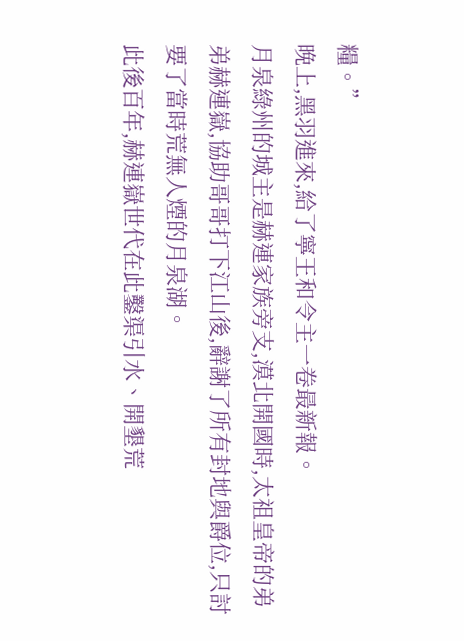糧。”
晚上,黑羽進來,給了寧王和令主一卷最新報。
月泉綠州的城主是赫連家族旁支,漠北開國時,太祖皇帝的弟弟赫連嶽,協助哥哥打下江山後,辭謝了所有封地與爵位,只討要了當時荒無人煙的月泉湖。
此後百年,赫連嶽世代在此鑿渠引水、開墾荒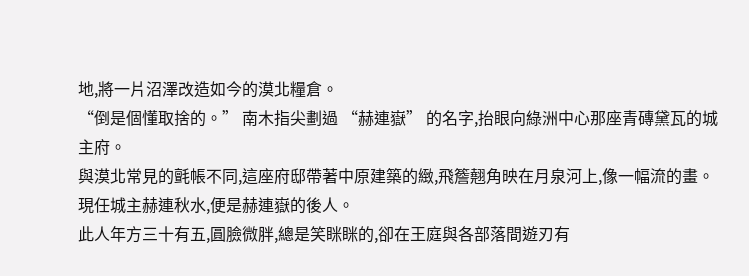地,將一片沼澤改造如今的漠北糧倉。
“倒是個懂取捨的。” 南木指尖劃過 “赫連嶽” 的名字,抬眼向綠洲中心那座青磚黛瓦的城主府。
與漠北常見的氈帳不同,這座府邸帶著中原建築的緻,飛簷翹角映在月泉河上,像一幅流的畫。
現任城主赫連秋水,便是赫連嶽的後人。
此人年方三十有五,圓臉微胖,總是笑眯眯的,卻在王庭與各部落間遊刃有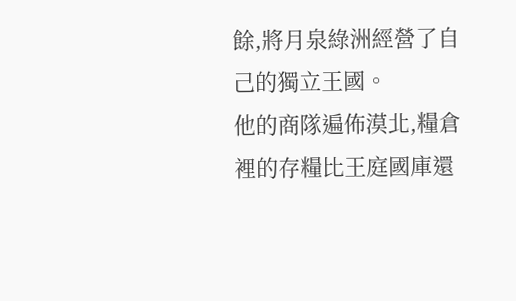餘,將月泉綠洲經營了自己的獨立王國。
他的商隊遍佈漠北,糧倉裡的存糧比王庭國庫還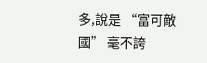多,說是 “富可敵國” 毫不誇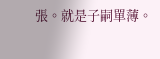張。就是子嗣單薄。